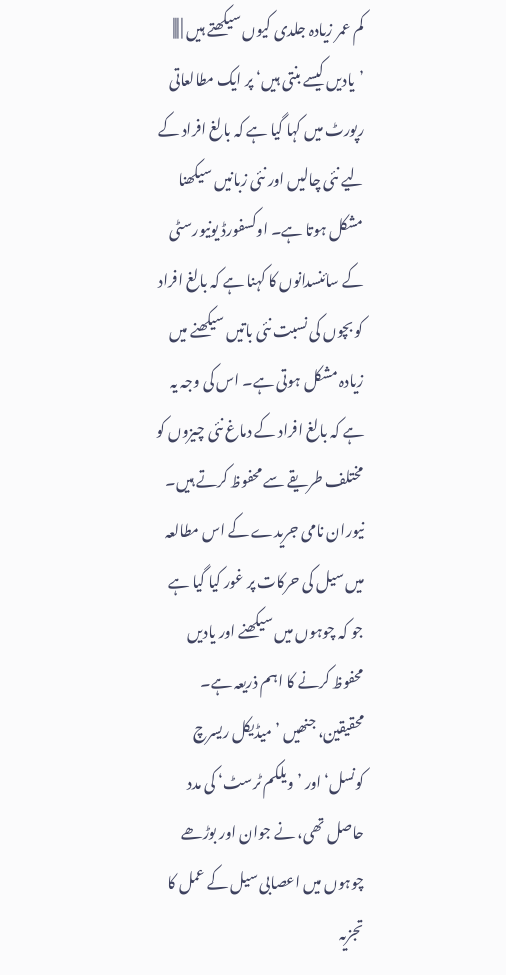کم عمر زیادہ جلدی کیوں سیکھتے ہیں | |||
’یادیں کیسے بنتی ہیں‘ پر ایک مطالعاتی رپورٹ میں کہا گیا ہے کہ بالغ افراد کے لیے نئی چالیں اور نئی زبانیں سیکھنا مشکل ہوتا ہے۔ اوکسفورڈ یونیورسٹی کے سائنسدانوں کا کہنا ہے کہ بالغ افراد کو بچوں کی نسبت نئی باتیں سیکھنے میں زیادہ مشکل ہوتی ہے۔ اس کی وجہ یہ ہے کہ بالغ افراد کے دماغ نئی چیزوں کو مختلف طریقے سے محفوظ کرتے ہیں۔ نیوران نامی جریدے کے اس مطالعہ میں سیل کی حرکات پر غور کیا گیا ہے جو کہ چوہوں میں سیکھنے اور یادیں محفوظ کرنے کا اہم ذریعہ ہے۔ محقیقین، جنھیں ’میڈیکل ریسرچ کونسل‘ اور ’ویلکم ٹرسٹ‘ کی مدد حاصل تھی، نے جوان اور بوڑھے چوہوں میں اعصابی سیل کے عمل کا تجزیہ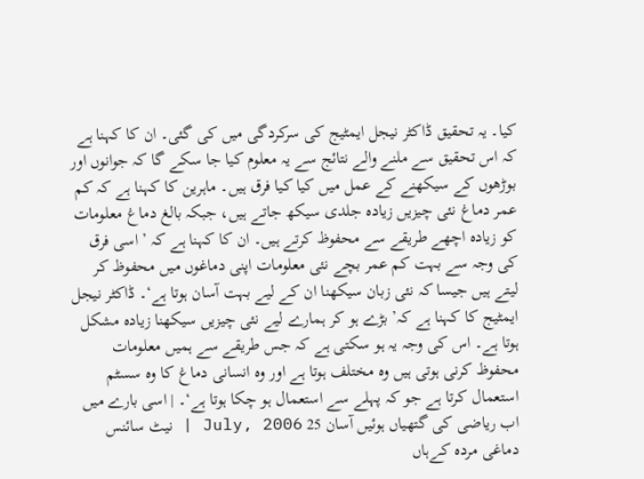کیا۔ یہ تحقیق ڈاکٹر نیجل ایمٹیج کی سرکردگی میں کی گئی۔ ان کا کہنا ہے کہ اس تحقیق سے ملنے والے نتائج سے یہ معلوم کیا جا سکے گا کہ جوانوں اور بوڑھوں کے سیکھنے کے عمل میں کیا کیا فرق ہیں۔ ماہرین کا کہنا ہے کہ کم عمر دماغ نئی چیزیں زیادہ جلدی سیکھ جاتے ہیں، جبکہ بالغ دماغ معلومات کو زیادہ اچھے طریقے سے محفوظ کرتے ہیں۔ ان کا کہنا ہے کہ ’اسی فرق کی وجہ سے بہت کم عمر بچے نئی معلومات اپنی دماغوں میں محفوظ کر لیتے ہیں جیسا کہ نئی زبان سیکھنا ان کے لیے بہت آسان ہوتا ہے‘۔ ڈاکٹر نیجل ایمٹیج کا کہنا ہے کہ’ بڑے ہو کر ہمارے لیے نئی چیزیں سیکھنا زیادہ مشکل ہوتا ہے۔ اس کی وجہ یہ ہو سکتی ہے کہ جس طریقے سے ہمیں معلومات محفوظ کرنی ہوتی ہیں وہ مختلف ہوتا ہے اور وہ انسانی دماغ کا وہ سسٹم استعمال کرتا ہے جو کہ پہلے سے استعمال ہو چکا ہوتا ہے‘۔ | اسی بارے میں اب ریاضی کی گتھیاں ہوئیں آسان 25 July, 2006 | نیٹ سائنس دماغی مردہ کےہاں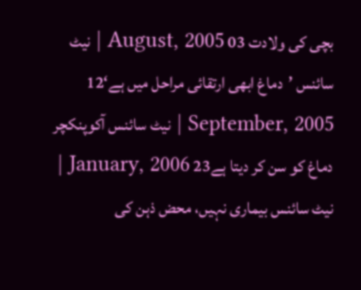بچی کی ولادت 03 August, 2005 | نیٹ سائنس ’دماغ ابھی ارتقائی مراحل میں ہے‘12 September, 2005 | نیٹ سائنس آکوپنکچر دماغ کو سن کر دیتا ہے23 January, 2006 | نیٹ سائنس بیماری نہیں، محض ذہن کی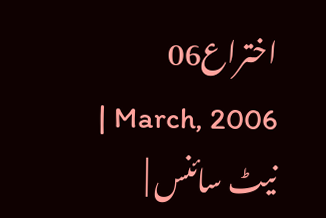اختراع06 March, 2006 | نیٹ سائنس |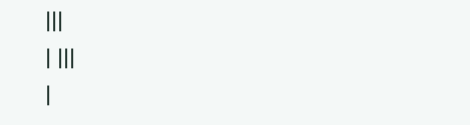|||
| |||
|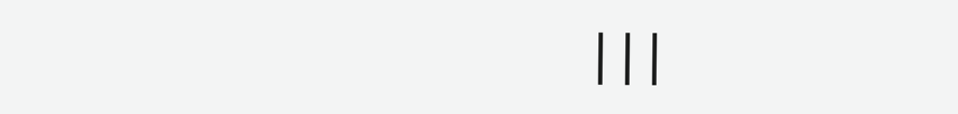|||